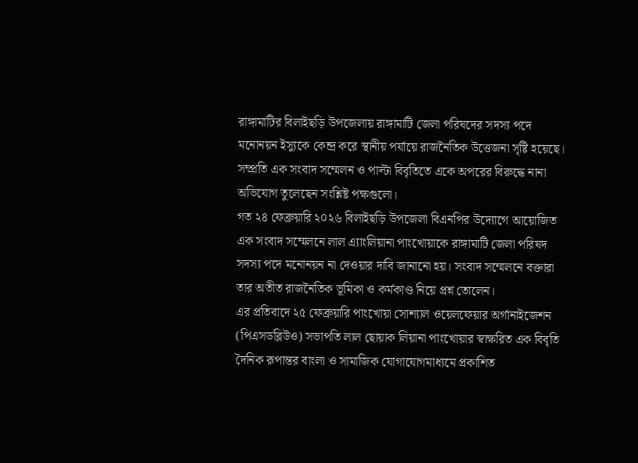রাঙ্গামাটির বিলাইছড়ি উপজেলায় রাঙ্গামাটি জেলা পরিষদের সদস্য পদে মনোনয়ন ইস্যুকে কেন্দ্র করে স্থানীয় পর্যায়ে রাজনৈতিক উত্তেজনা সৃষ্টি হয়েছে। সম্প্রতি এক সংবাদ সম্মেলন ও পাল্টা বিবৃতিতে একে অপরের বিরুদ্ধে নানা অভিযোগ তুলেছেন সংশ্লিষ্ট পক্ষগুলো।
গত ২৪ ফেব্রুয়ারি ২০২৬ বিলাইছড়ি উপজেলা বিএনপির উদ্যোগে আয়োজিত এক সংবাদ সম্মেলনে লাল এ্যাংলিয়ানা পাংখোয়াকে রাঙ্গামাটি জেলা পরিষদ সদস্য পদে মনোনয়ন না দেওয়ার দাবি জানানো হয়। সংবাদ সম্মেলনে বক্তারা তার অতীত রাজনৈতিক ভূমিকা ও কর্মকাণ্ড নিয়ে প্রশ্ন তোলেন।
এর প্রতিবাদে ২৫ ফেব্রুয়ারি পাংখোয়া সোশ্যাল ওয়েলফেয়ার অর্গানাইজেশন (পিএসডব্লিউও) সভাপতি লাল ছোয়াক লিয়ানা পাংখোয়ার স্বাক্ষরিত এক বিবৃতি দৈনিক রূপান্তর বাংলা ও সামাজিক যোগাযোগমাধ্যমে প্রকাশিত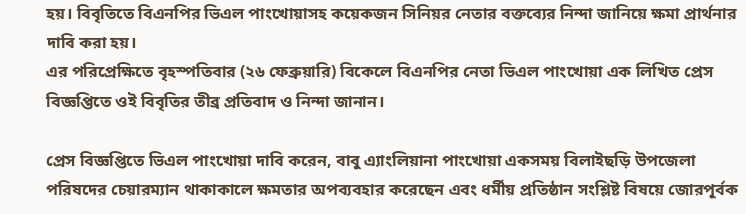হয়। বিবৃতিতে বিএনপির ভিএল পাংখোয়াসহ কয়েকজন সিনিয়র নেতার বক্তব্যের নিন্দা জানিয়ে ক্ষমা প্রার্থনার দাবি করা হয়।
এর পরিপ্রেক্ষিতে বৃহস্পতিবার (২৬ ফেব্রুয়ারি) বিকেলে বিএনপির নেতা ভিএল পাংখোয়া এক লিখিত প্রেস বিজ্ঞপ্তিতে ওই বিবৃতির তীব্র প্রতিবাদ ও নিন্দা জানান।

প্রেস বিজ্ঞপ্তিতে ভিএল পাংখোয়া দাবি করেন, বাবু এ্যাংলিয়ানা পাংখোয়া একসময় বিলাইছড়ি উপজেলা পরিষদের চেয়ারম্যান থাকাকালে ক্ষমতার অপব্যবহার করেছেন এবং ধর্মীয় প্রতিষ্ঠান সংশ্লিষ্ট বিষয়ে জোরপূর্বক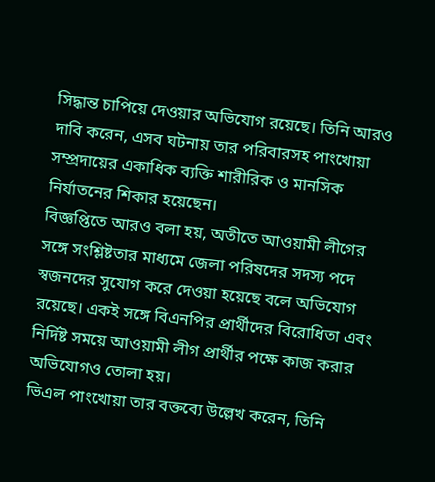সিদ্ধান্ত চাপিয়ে দেওয়ার অভিযোগ রয়েছে। তিনি আরও দাবি করেন, এসব ঘটনায় তার পরিবারসহ পাংখোয়া সম্প্রদায়ের একাধিক ব্যক্তি শারীরিক ও মানসিক নির্যাতনের শিকার হয়েছেন।
বিজ্ঞপ্তিতে আরও বলা হয়, অতীতে আওয়ামী লীগের সঙ্গে সংশ্লিষ্টতার মাধ্যমে জেলা পরিষদের সদস্য পদে স্বজনদের সুযোগ করে দেওয়া হয়েছে বলে অভিযোগ রয়েছে। একই সঙ্গে বিএনপির প্রার্থীদের বিরোধিতা এবং নির্দিষ্ট সময়ে আওয়ামী লীগ প্রার্থীর পক্ষে কাজ করার অভিযোগও তোলা হয়।
ভিএল পাংখোয়া তার বক্তব্যে উল্লেখ করেন, তিনি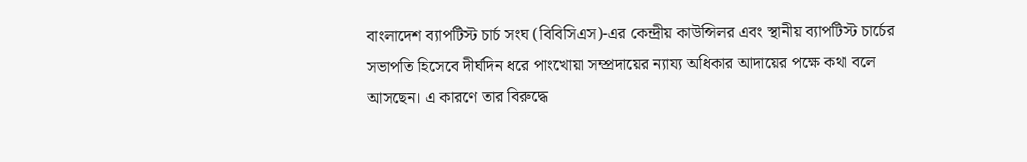বাংলাদেশ ব্যাপটিস্ট চার্চ সংঘ (বিবিসিএস)-এর কেন্দ্রীয় কাউন্সিলর এবং স্থানীয় ব্যাপটিস্ট চার্চের সভাপতি হিসেবে দীর্ঘদিন ধরে পাংখোয়া সম্প্রদায়ের ন্যায্য অধিকার আদায়ের পক্ষে কথা বলে আসছেন। এ কারণে তার বিরুদ্ধে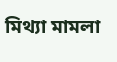মিথ্যা মামলা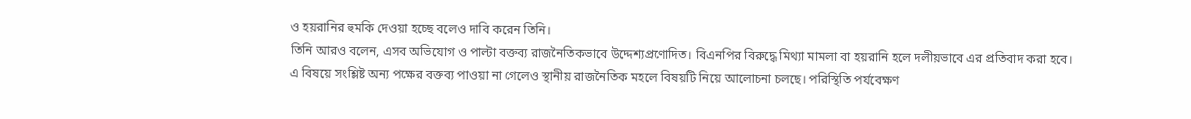ও হয়রানির হুমকি দেওয়া হচ্ছে বলেও দাবি করেন তিনি।
তিনি আরও বলেন, এসব অভিযোগ ও পাল্টা বক্তব্য রাজনৈতিকভাবে উদ্দেশ্যপ্রণোদিত। বিএনপির বিরুদ্ধে মিথ্যা মামলা বা হয়রানি হলে দলীয়ভাবে এর প্রতিবাদ করা হবে।
এ বিষয়ে সংশ্লিষ্ট অন্য পক্ষের বক্তব্য পাওয়া না গেলেও স্থানীয় রাজনৈতিক মহলে বিষয়টি নিয়ে আলোচনা চলছে। পরিস্থিতি পর্যবেক্ষণ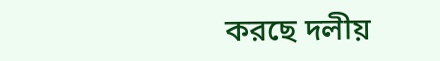করছে দলীয়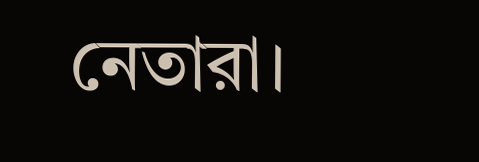নেতারা।